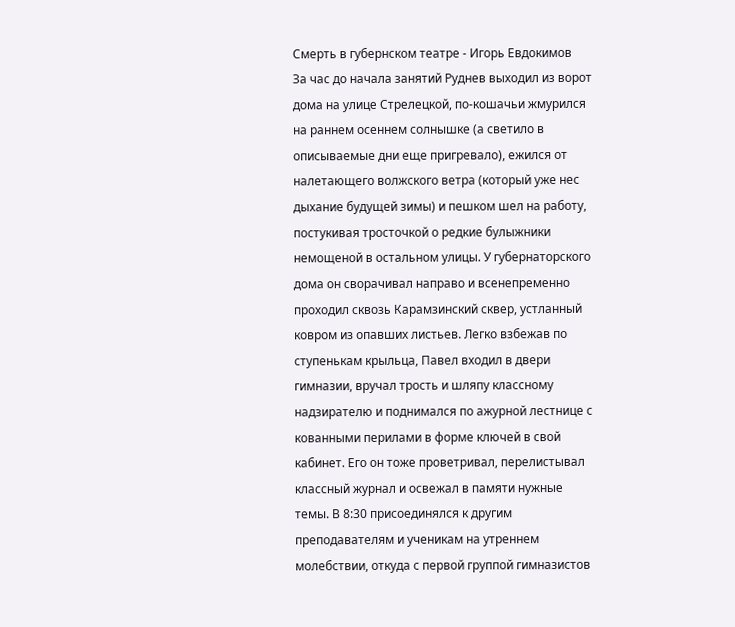Смерть в губернском театре - Игорь Евдокимов
За час до начала занятий Руднев выходил из ворот дома на улице Стрелецкой, по-кошачьи жмурился на раннем осеннем солнышке (а светило в описываемые дни еще пригревало), ежился от налетающего волжского ветра (который уже нес дыхание будущей зимы) и пешком шел на работу, постукивая тросточкой о редкие булыжники немощеной в остальном улицы. У губернаторского дома он сворачивал направо и всенепременно проходил сквозь Карамзинский сквер, устланный ковром из опавших листьев. Легко взбежав по ступенькам крыльца, Павел входил в двери гимназии, вручал трость и шляпу классному надзирателю и поднимался по ажурной лестнице с кованными перилами в форме ключей в свой кабинет. Его он тоже проветривал, перелистывал классный журнал и освежал в памяти нужные темы. В 8:30 присоединялся к другим преподавателям и ученикам на утреннем молебствии, откуда с первой группой гимназистов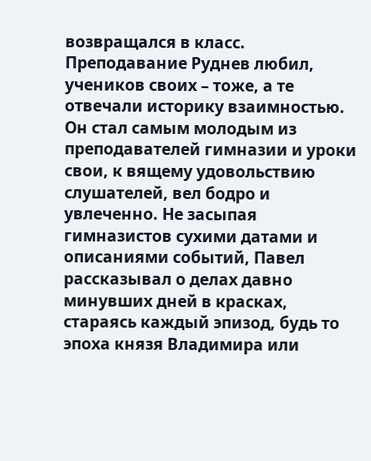возвращался в класс.
Преподавание Руднев любил, учеников своих – тоже, а те отвечали историку взаимностью. Он стал самым молодым из преподавателей гимназии и уроки свои, к вящему удовольствию слушателей, вел бодро и увлеченно. Не засыпая гимназистов сухими датами и описаниями событий, Павел рассказывал о делах давно минувших дней в красках, стараясь каждый эпизод, будь то эпоха князя Владимира или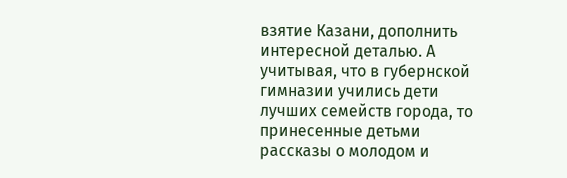взятие Казани, дополнить интересной деталью. А учитывая, что в губернской гимназии учились дети лучших семейств города, то принесенные детьми рассказы о молодом и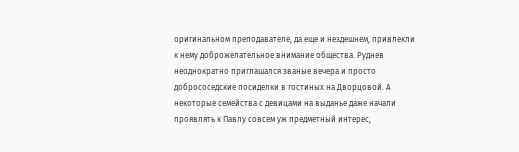оригинальном преподавателе, да еще и нездешнем, привлекли к нему доброжелательное внимание общества. Руднев неоднократно приглашался званые вечера и просто добрососедские посиделки в гостиных на Дворцовой. А некоторые семейства с девицами на выданье даже начали проявлять к Павлу совсем уж предметный интерес,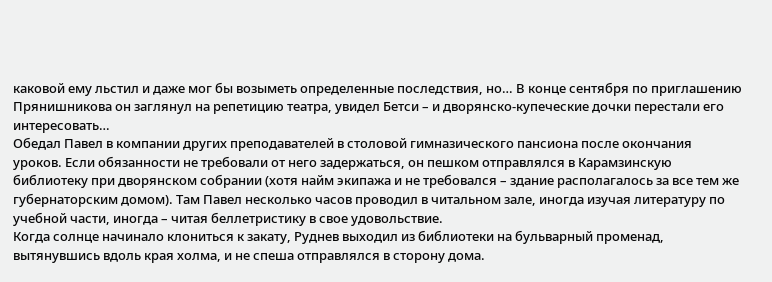каковой ему льстил и даже мог бы возыметь определенные последствия, но… В конце сентября по приглашению Прянишникова он заглянул на репетицию театра, увидел Бетси – и дворянско-купеческие дочки перестали его интересовать…
Обедал Павел в компании других преподавателей в столовой гимназического пансиона после окончания уроков. Если обязанности не требовали от него задержаться, он пешком отправлялся в Карамзинскую библиотеку при дворянском собрании (хотя найм экипажа и не требовался – здание располагалось за все тем же губернаторским домом). Там Павел несколько часов проводил в читальном зале, иногда изучая литературу по учебной части, иногда – читая беллетристику в свое удовольствие.
Когда солнце начинало клониться к закату, Руднев выходил из библиотеки на бульварный променад, вытянувшись вдоль края холма, и не спеша отправлялся в сторону дома.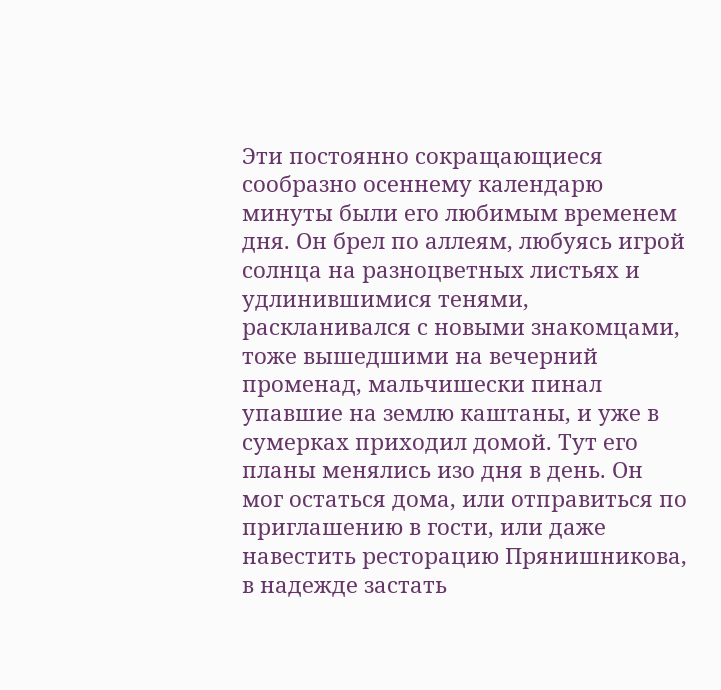Эти постоянно сокращающиеся сообразно осеннему календарю минуты были его любимым временем дня. Он брел по аллеям, любуясь игрой солнца на разноцветных листьях и удлинившимися тенями, раскланивался с новыми знакомцами, тоже вышедшими на вечерний променад, мальчишески пинал упавшие на землю каштаны, и уже в сумерках приходил домой. Тут его планы менялись изо дня в день. Он мог остаться дома, или отправиться по приглашению в гости, или даже навестить ресторацию Прянишникова, в надежде застать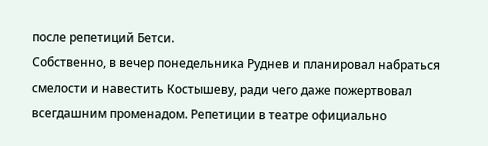после репетиций Бетси.
Собственно, в вечер понедельника Руднев и планировал набраться смелости и навестить Костышеву, ради чего даже пожертвовал всегдашним променадом. Репетиции в театре официально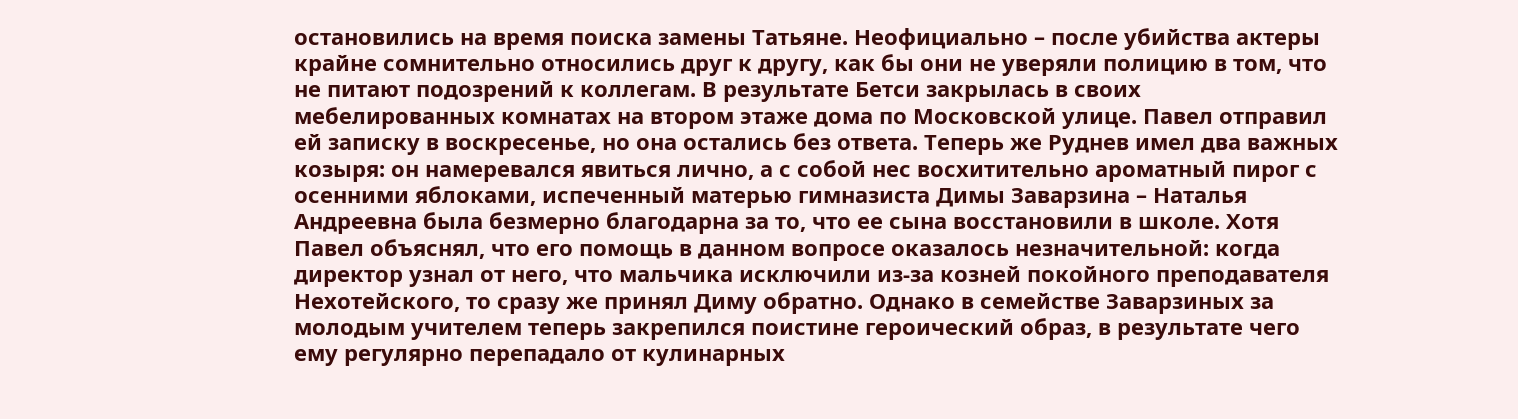остановились на время поиска замены Татьяне. Неофициально – после убийства актеры крайне сомнительно относились друг к другу, как бы они не уверяли полицию в том, что не питают подозрений к коллегам. В результате Бетси закрылась в своих мебелированных комнатах на втором этаже дома по Московской улице. Павел отправил ей записку в воскресенье, но она остались без ответа. Теперь же Руднев имел два важных козыря: он намеревался явиться лично, а с собой нес восхитительно ароматный пирог с осенними яблоками, испеченный матерью гимназиста Димы Заварзина – Наталья Андреевна была безмерно благодарна за то, что ее сына восстановили в школе. Хотя Павел объяснял, что его помощь в данном вопросе оказалось незначительной: когда директор узнал от него, что мальчика исключили из-за козней покойного преподавателя Нехотейского, то сразу же принял Диму обратно. Однако в семействе Заварзиных за молодым учителем теперь закрепился поистине героический образ, в результате чего ему регулярно перепадало от кулинарных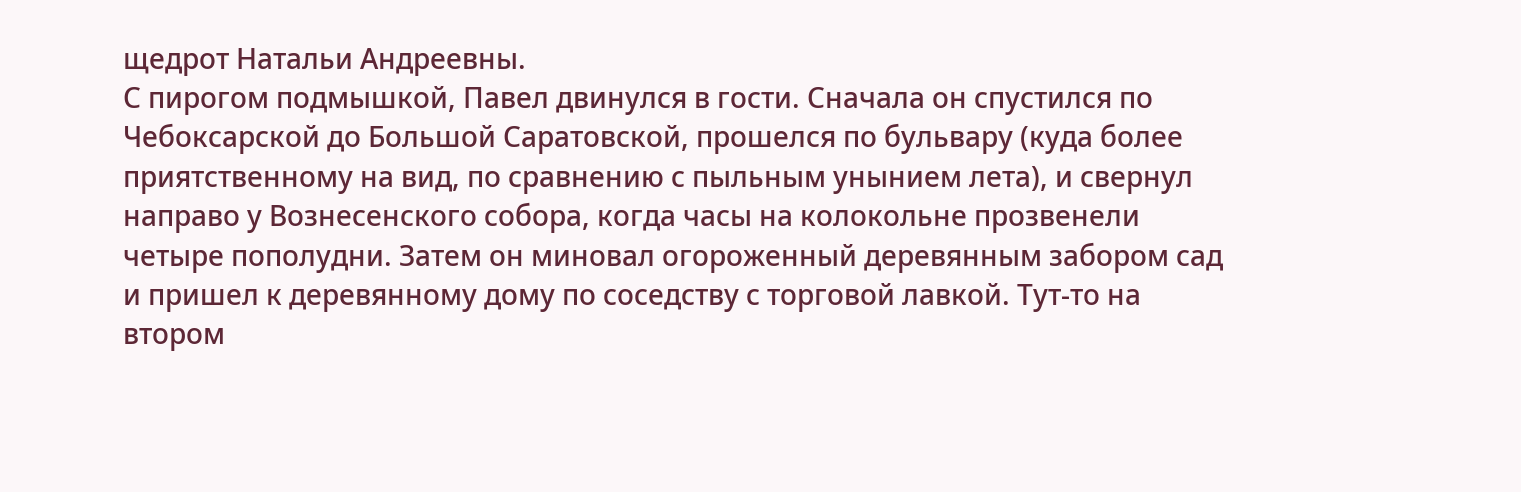щедрот Натальи Андреевны.
С пирогом подмышкой, Павел двинулся в гости. Сначала он спустился по Чебоксарской до Большой Саратовской, прошелся по бульвару (куда более приятственному на вид, по сравнению с пыльным унынием лета), и свернул направо у Вознесенского собора, когда часы на колокольне прозвенели четыре пополудни. Затем он миновал огороженный деревянным забором сад и пришел к деревянному дому по соседству с торговой лавкой. Тут-то на втором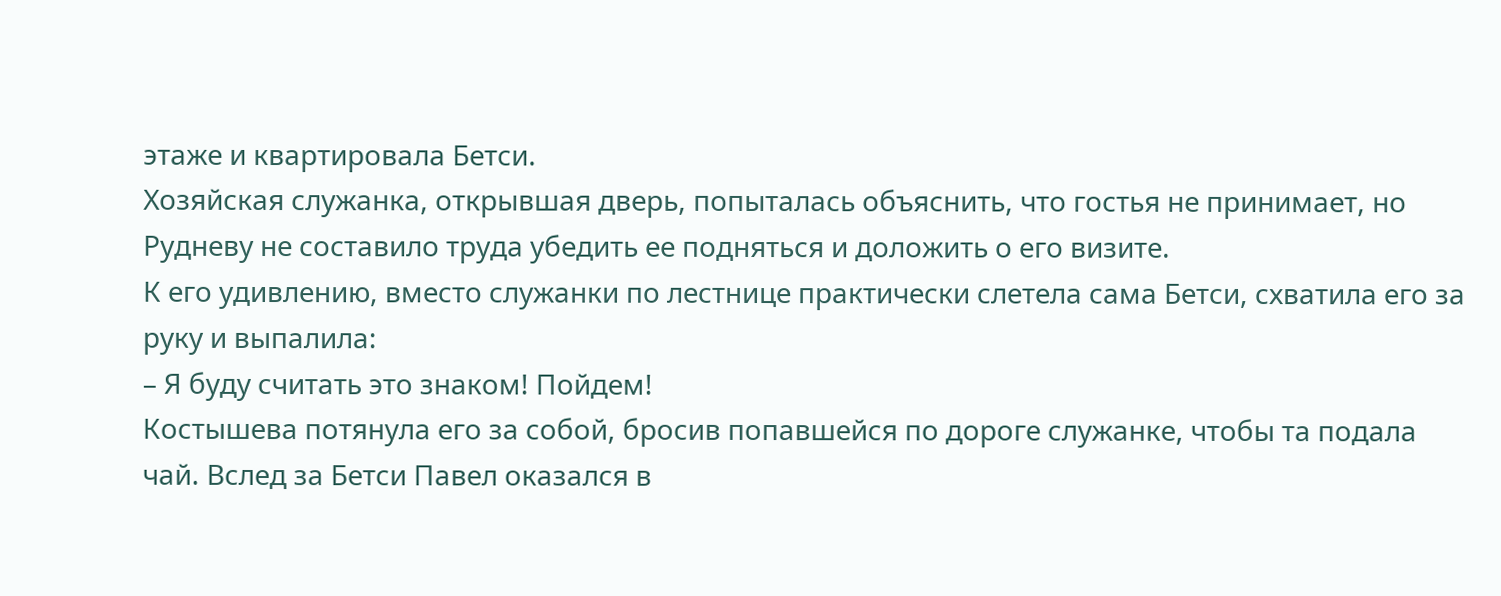этаже и квартировала Бетси.
Хозяйская служанка, открывшая дверь, попыталась объяснить, что гостья не принимает, но Рудневу не составило труда убедить ее подняться и доложить о его визите.
К его удивлению, вместо служанки по лестнице практически слетела сама Бетси, схватила его за руку и выпалила:
– Я буду считать это знаком! Пойдем!
Костышева потянула его за собой, бросив попавшейся по дороге служанке, чтобы та подала чай. Вслед за Бетси Павел оказался в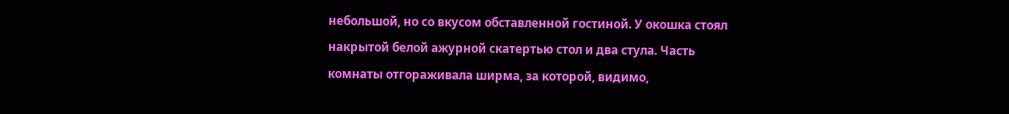небольшой, но со вкусом обставленной гостиной. У окошка стоял накрытой белой ажурной скатертью стол и два стула. Часть комнаты отгораживала ширма, за которой, видимо,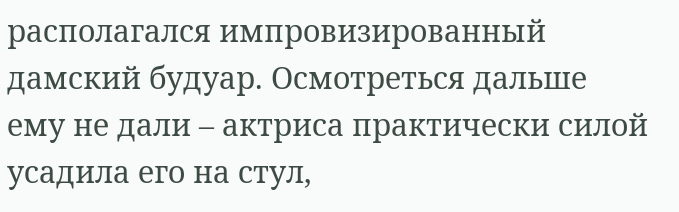располагался импровизированный дамский будуар. Осмотреться дальше ему не дали – актриса практически силой усадила его на стул,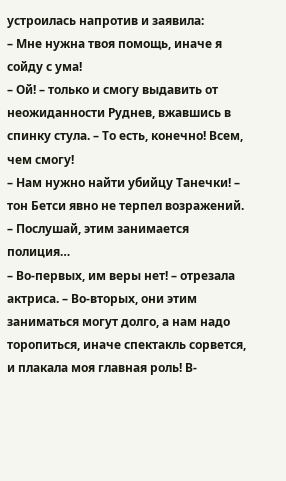устроилась напротив и заявила:
– Мне нужна твоя помощь, иначе я сойду с ума!
– Ой! – только и смогу выдавить от неожиданности Руднев, вжавшись в спинку стула. – То есть, конечно! Всем, чем смогу!
– Нам нужно найти убийцу Танечки! – тон Бетси явно не терпел возражений.
– Послушай, этим занимается полиция…
– Во-первых, им веры нет! – отрезала актриса. – Во-вторых, они этим заниматься могут долго, а нам надо торопиться, иначе спектакль сорвется, и плакала моя главная роль! В-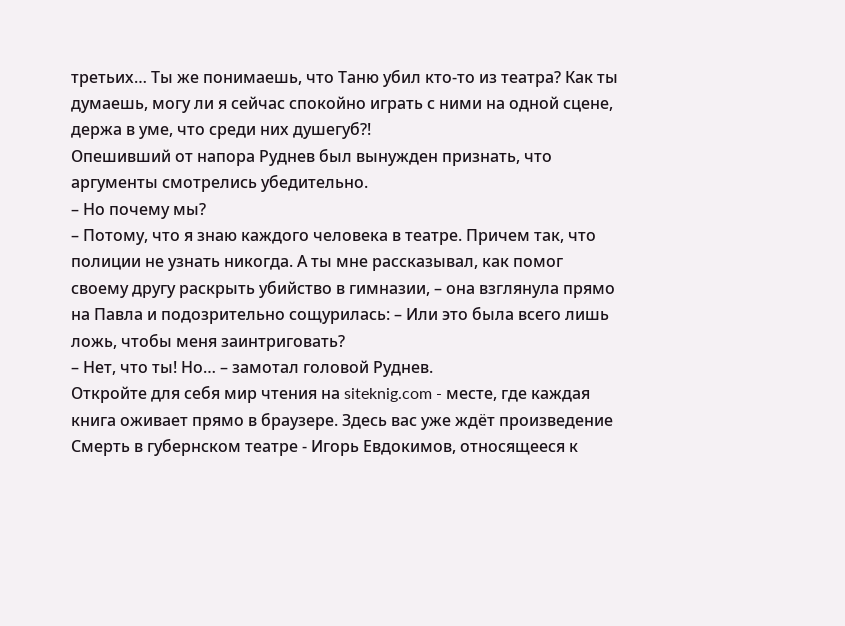третьих… Ты же понимаешь, что Таню убил кто-то из театра? Как ты думаешь, могу ли я сейчас спокойно играть с ними на одной сцене, держа в уме, что среди них душегуб?!
Опешивший от напора Руднев был вынужден признать, что аргументы смотрелись убедительно.
– Но почему мы?
– Потому, что я знаю каждого человека в театре. Причем так, что полиции не узнать никогда. А ты мне рассказывал, как помог своему другу раскрыть убийство в гимназии, – она взглянула прямо на Павла и подозрительно сощурилась: – Или это была всего лишь ложь, чтобы меня заинтриговать?
– Нет, что ты! Но… – замотал головой Руднев.
Откройте для себя мир чтения на siteknig.com - месте, где каждая книга оживает прямо в браузере. Здесь вас уже ждёт произведение Смерть в губернском театре - Игорь Евдокимов, относящееся к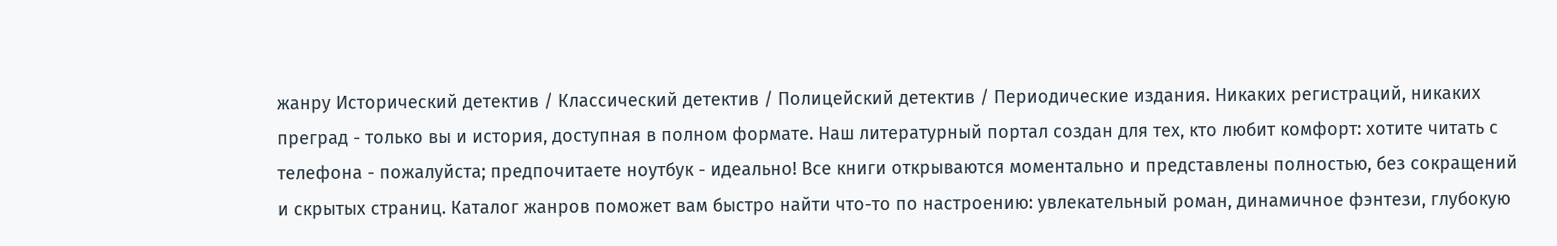жанру Исторический детектив / Классический детектив / Полицейский детектив / Периодические издания. Никаких регистраций, никаких преград - только вы и история, доступная в полном формате. Наш литературный портал создан для тех, кто любит комфорт: хотите читать с телефона - пожалуйста; предпочитаете ноутбук - идеально! Все книги открываются моментально и представлены полностью, без сокращений и скрытых страниц. Каталог жанров поможет вам быстро найти что-то по настроению: увлекательный роман, динамичное фэнтези, глубокую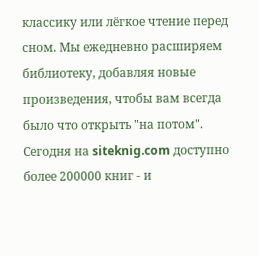классику или лёгкое чтение перед сном. Мы ежедневно расширяем библиотеку, добавляя новые произведения, чтобы вам всегда было что открыть "на потом". Сегодня на siteknig.com доступно более 200000 книг - и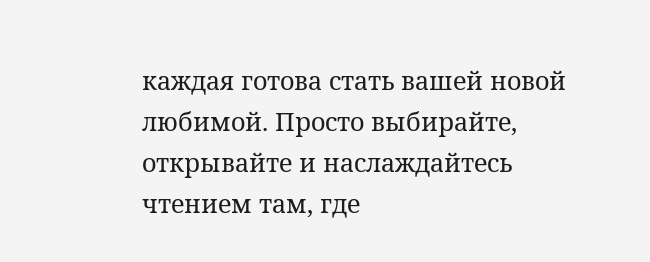каждая готова стать вашей новой любимой. Просто выбирайте, открывайте и наслаждайтесь чтением там, где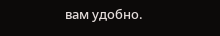вам удобно.